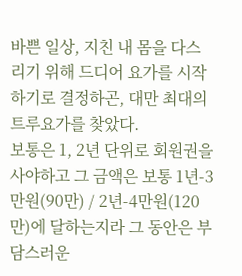바쁜 일상, 지친 내 몸을 다스리기 위해 드디어 요가를 시작하기로 결정하곤, 대만 최대의 트루요가를 찾았다.
보통은 1, 2년 단위로 회원권을 사야하고 그 금액은 보통 1년-3만원(90만) / 2년-4만원(120만)에 달하는지라 그 동안은 부담스러운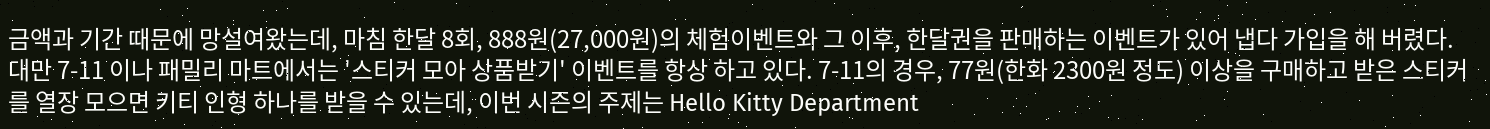금액과 기간 때문에 망설여왔는데, 마침 한달 8회, 888원(27,000원)의 체험이벤트와 그 이후, 한달권을 판매하는 이벤트가 있어 냅다 가입을 해 버렸다.
대만 7-11 이나 패밀리 마트에서는 '스티커 모아 상품받기' 이벤트를 항상 하고 있다. 7-11의 경우, 77원(한화 2300원 정도) 이상을 구매하고 받은 스티커를 열장 모으면 키티 인형 하나를 받을 수 있는데, 이번 시즌의 주제는 Hello Kitty Department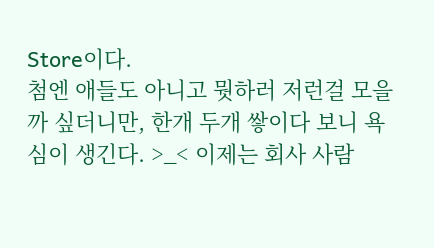Store이다.
첨엔 애들도 아니고 뭣하러 저런걸 모을까 싶더니만, 한개 두개 쌓이다 보니 욕심이 생긴다. >_< 이제는 회사 사람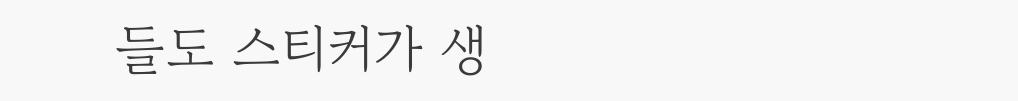들도 스티커가 생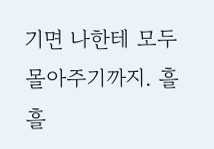기면 나한테 모두 몰아주기까지. 흘흘